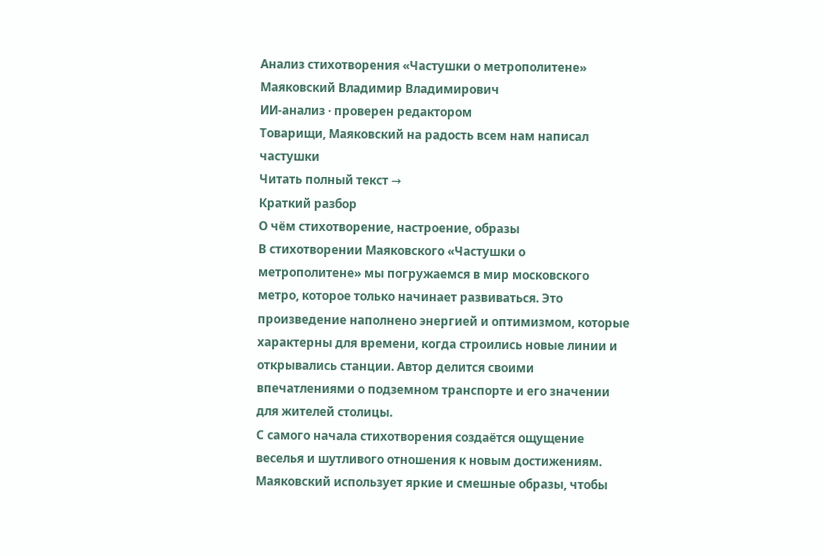Анализ стихотворения «Частушки о метрополитене»
Маяковский Владимир Владимирович
ИИ-анализ · проверен редактором
Товарищи, Маяковский на радость всем нам написал частушки
Читать полный текст →
Краткий разбор
О чём стихотворение, настроение, образы
В стихотворении Маяковского «Частушки о метрополитене» мы погружаемся в мир московского метро, которое только начинает развиваться. Это произведение наполнено энергией и оптимизмом, которые характерны для времени, когда строились новые линии и открывались станции. Автор делится своими впечатлениями о подземном транспорте и его значении для жителей столицы.
С самого начала стихотворения создаётся ощущение веселья и шутливого отношения к новым достижениям. Маяковский использует яркие и смешные образы, чтобы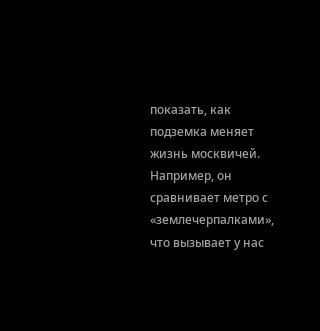показать, как подземка меняет жизнь москвичей. Например, он сравнивает метро с «землечерпалками», что вызывает у нас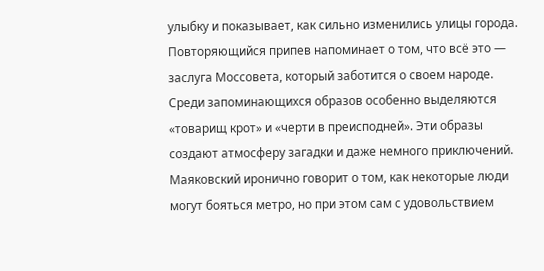улыбку и показывает, как сильно изменились улицы города. Повторяющийся припев напоминает о том, что всё это — заслуга Моссовета, который заботится о своем народе.
Среди запоминающихся образов особенно выделяются «товарищ крот» и «черти в преисподней». Эти образы создают атмосферу загадки и даже немного приключений. Маяковский иронично говорит о том, как некоторые люди могут бояться метро, но при этом сам с удовольствием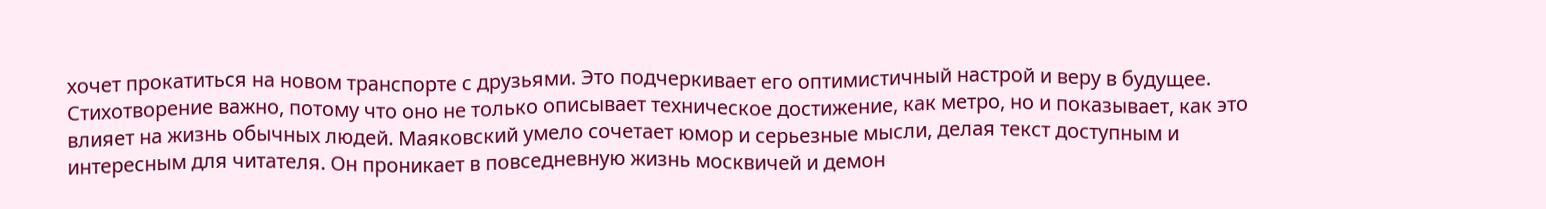хочет прокатиться на новом транспорте с друзьями. Это подчеркивает его оптимистичный настрой и веру в будущее.
Стихотворение важно, потому что оно не только описывает техническое достижение, как метро, но и показывает, как это влияет на жизнь обычных людей. Маяковский умело сочетает юмор и серьезные мысли, делая текст доступным и интересным для читателя. Он проникает в повседневную жизнь москвичей и демон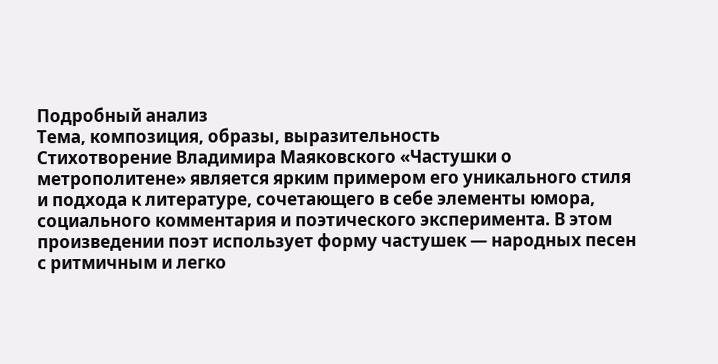Подробный анализ
Тема, композиция, образы, выразительность
Стихотворение Владимира Маяковского «Частушки о метрополитене» является ярким примером его уникального стиля и подхода к литературе, сочетающего в себе элементы юмора, социального комментария и поэтического эксперимента. В этом произведении поэт использует форму частушек — народных песен с ритмичным и легко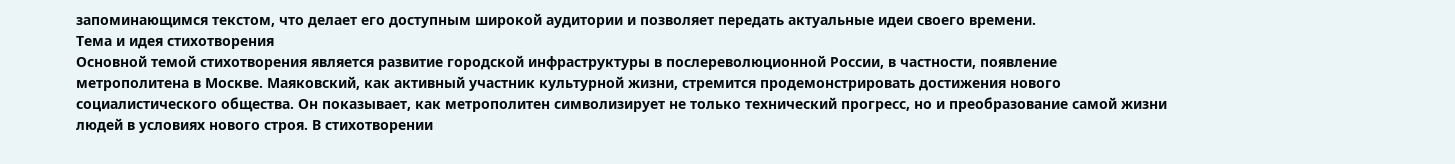запоминающимся текстом, что делает его доступным широкой аудитории и позволяет передать актуальные идеи своего времени.
Тема и идея стихотворения
Основной темой стихотворения является развитие городской инфраструктуры в послереволюционной России, в частности, появление метрополитена в Москве. Маяковский, как активный участник культурной жизни, стремится продемонстрировать достижения нового социалистического общества. Он показывает, как метрополитен символизирует не только технический прогресс, но и преобразование самой жизни людей в условиях нового строя. В стихотворении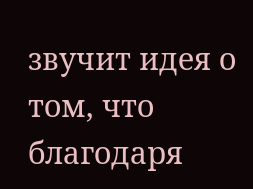звучит идея о том, что благодаря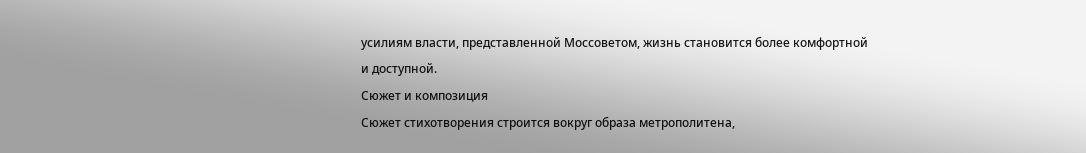усилиям власти, представленной Моссоветом, жизнь становится более комфортной и доступной.
Сюжет и композиция
Сюжет стихотворения строится вокруг образа метрополитена,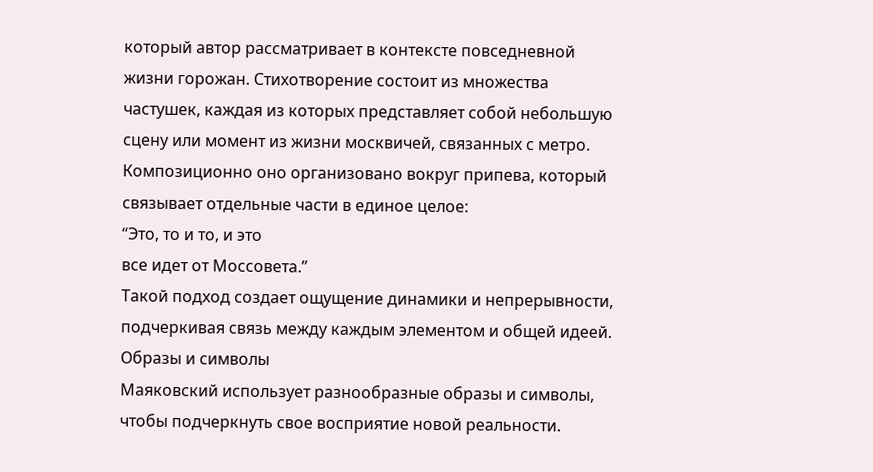который автор рассматривает в контексте повседневной жизни горожан. Стихотворение состоит из множества частушек, каждая из которых представляет собой небольшую сцену или момент из жизни москвичей, связанных с метро. Композиционно оно организовано вокруг припева, который связывает отдельные части в единое целое:
“Это, то и то, и это
все идет от Моссовета.”
Такой подход создает ощущение динамики и непрерывности, подчеркивая связь между каждым элементом и общей идеей.
Образы и символы
Маяковский использует разнообразные образы и символы, чтобы подчеркнуть свое восприятие новой реальности.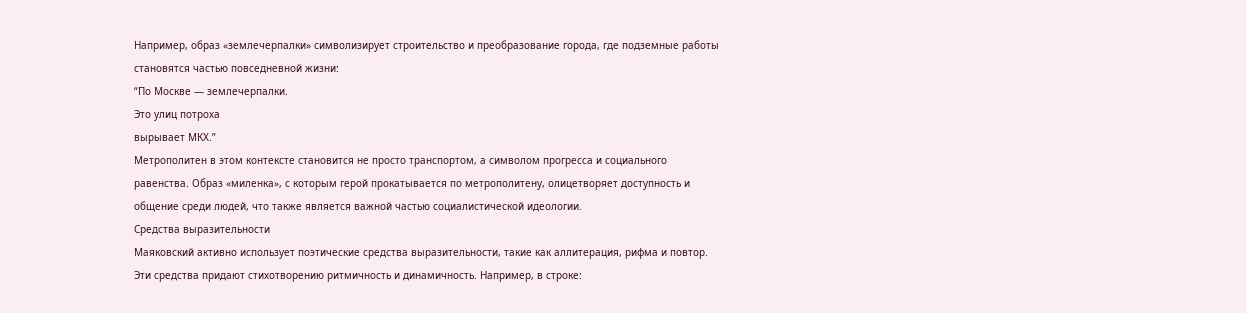Например, образ «землечерпалки» символизирует строительство и преобразование города, где подземные работы становятся частью повседневной жизни:
“По Москве — землечерпалки.
Это улиц потроха
вырывает МКХ.”
Метрополитен в этом контексте становится не просто транспортом, а символом прогресса и социального равенства. Образ «миленка», с которым герой прокатывается по метрополитену, олицетворяет доступность и общение среди людей, что также является важной частью социалистической идеологии.
Средства выразительности
Маяковский активно использует поэтические средства выразительности, такие как аллитерация, рифма и повтор. Эти средства придают стихотворению ритмичность и динамичность. Например, в строке: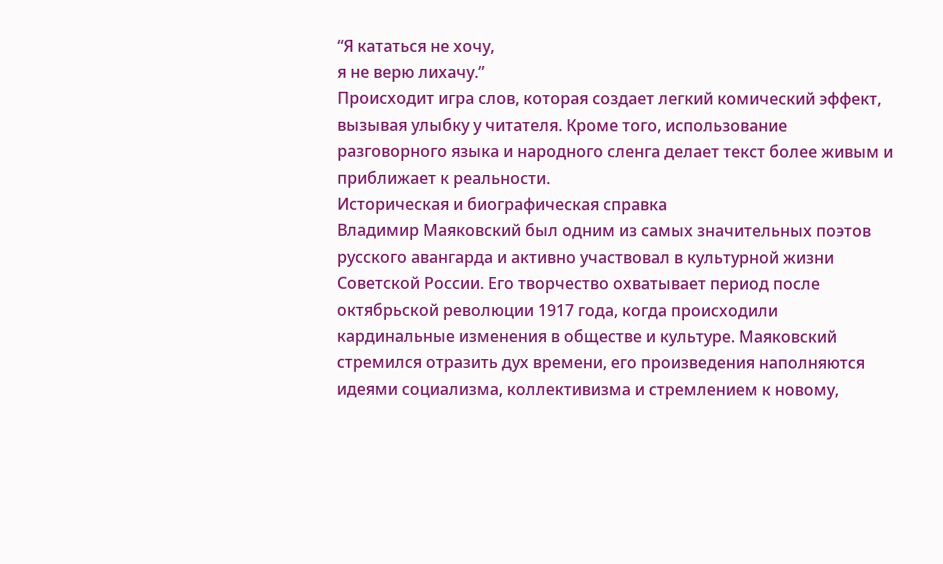“Я кататься не хочу,
я не верю лихачу.”
Происходит игра слов, которая создает легкий комический эффект, вызывая улыбку у читателя. Кроме того, использование разговорного языка и народного сленга делает текст более живым и приближает к реальности.
Историческая и биографическая справка
Владимир Маяковский был одним из самых значительных поэтов русского авангарда и активно участвовал в культурной жизни Советской России. Его творчество охватывает период после октябрьской революции 1917 года, когда происходили кардинальные изменения в обществе и культуре. Маяковский стремился отразить дух времени, его произведения наполняются идеями социализма, коллективизма и стремлением к новому,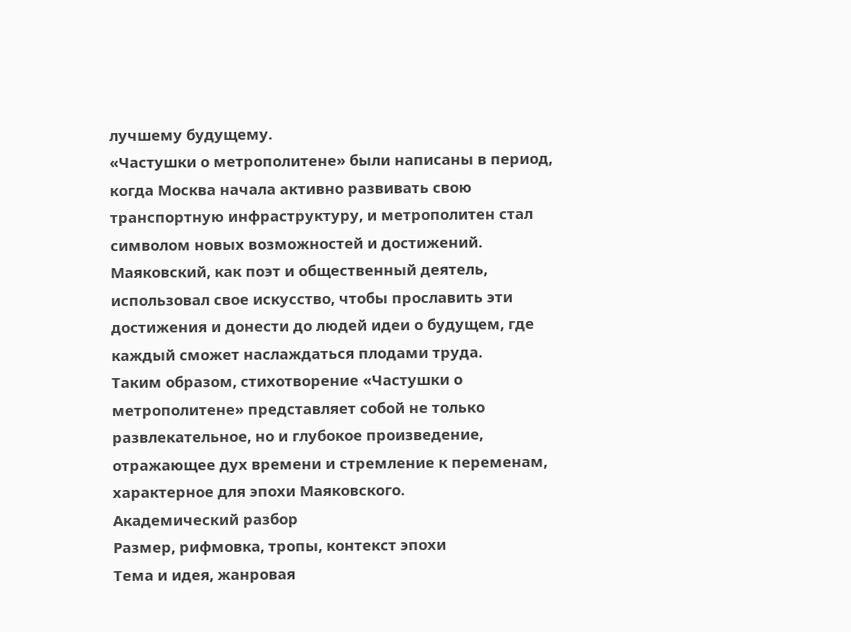лучшему будущему.
«Частушки о метрополитене» были написаны в период, когда Москва начала активно развивать свою транспортную инфраструктуру, и метрополитен стал символом новых возможностей и достижений. Маяковский, как поэт и общественный деятель, использовал свое искусство, чтобы прославить эти достижения и донести до людей идеи о будущем, где каждый сможет наслаждаться плодами труда.
Таким образом, стихотворение «Частушки о метрополитене» представляет собой не только развлекательное, но и глубокое произведение, отражающее дух времени и стремление к переменам, характерное для эпохи Маяковского.
Академический разбор
Размер, рифмовка, тропы, контекст эпохи
Тема и идея, жанровая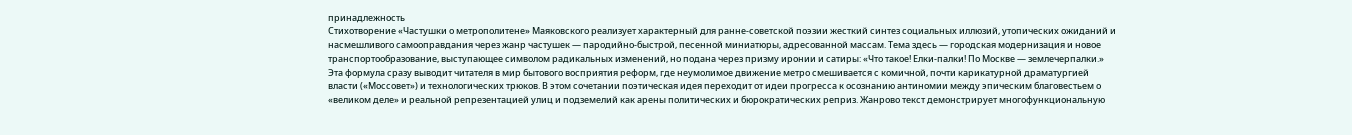принадлежность
Стихотворение «Частушки о метрополитене» Маяковского реализует характерный для ранне-советской поэзии жесткий синтез социальных иллюзий, утопических ожиданий и насмешливого самооправдания через жанр частушек — пародийно-быстрой, песенной миниатюры, адресованной массам. Тема здесь — городская модернизация и новое транспортообразование, выступающее символом радикальных изменений, но подана через призму иронии и сатиры: «Что такое! Елки-палки! По Москве — землечерпалки.» Эта формула сразу выводит читателя в мир бытового восприятия реформ, где неумолимое движение метро смешивается с комичной, почти карикатурной драматургией власти («Моссовет») и технологических трюков. В этом сочетании поэтическая идея переходит от идеи прогресса к осознанию антиномии между эпическим благовестьем о «великом деле» и реальной репрезентацией улиц и подземелий как арены политических и бюрократических реприз. Жанрово текст демонстрирует многофункциональную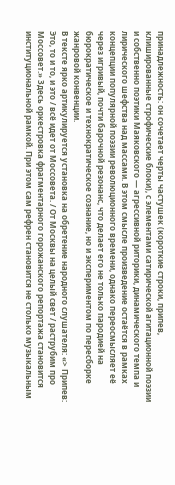принадлежность: он сочетает черты частушек (короткие строки, припев, клишированные строфические блоки), с элементами сатирической агитационной поэзии и собственно поэтики Маяковского — агрессивной риторики, динамического темпа и лирического шефства над массами. В этом смысле произведение остаётся в рамках концепции популярной поэзии революционного времени, однако переосмысляет её через игривый, почти барочной резонанс, что делает его не только пародией на бюрократическое и технократическое сознание, но и экспериментом по пересборке жанровой конвенции.
В тексте ярко артикулируется установка на обретение народного слушателя: «> Припев: Это, то и то, и это / всё идет от Моссовета. / От Москвы на целый свет / раструбим про Моссовет.» Здесь оркестровка фрагментарного горожанского репортажа становится институциональной рамкой. При этом сам рефрен становится не столько музыкальным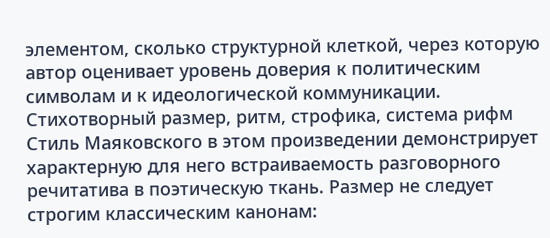элементом, сколько структурной клеткой, через которую автор оценивает уровень доверия к политическим символам и к идеологической коммуникации.
Стихотворный размер, ритм, строфика, система рифм
Стиль Маяковского в этом произведении демонстрирует характерную для него встраиваемость разговорного речитатива в поэтическую ткань. Размер не следует строгим классическим канонам: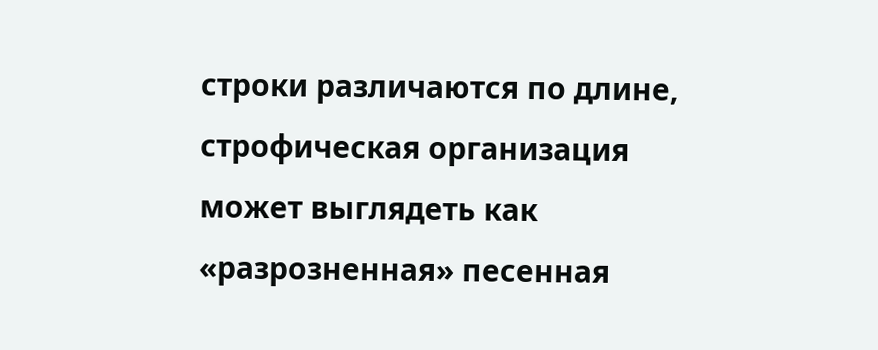строки различаются по длине, строфическая организация может выглядеть как «разрозненная» песенная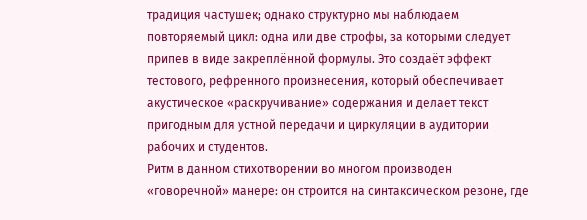традиция частушек; однако структурно мы наблюдаем повторяемый цикл: одна или две строфы, за которыми следует припев в виде закреплённой формулы. Это создаёт эффект тестового, рефренного произнесения, который обеспечивает акустическое «раскручивание» содержания и делает текст пригодным для устной передачи и циркуляции в аудитории рабочих и студентов.
Ритм в данном стихотворении во многом производен «говоречной» манере: он строится на синтаксическом резоне, где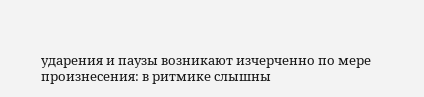ударения и паузы возникают изчерченно по мере произнесения: в ритмике слышны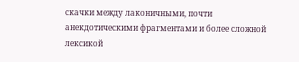скачки между лаконичными, почти анекдотическими фрагментами и более сложной лексикой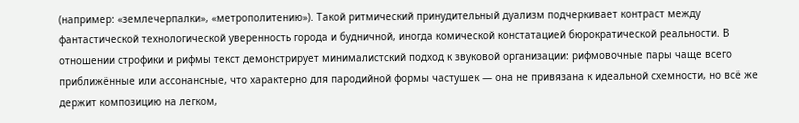(например: «землечерпалки», «метрополитению»). Такой ритмический принудительный дуализм подчеркивает контраст между фантастической технологической уверенность города и будничной, иногда комической констатацией бюрократической реальности. В отношении строфики и рифмы текст демонстрирует минималистский подход к звуковой организации: рифмовочные пары чаще всего приближённые или ассонансные, что характерно для пародийной формы частушек — она не привязана к идеальной схемности, но всё же держит композицию на легком,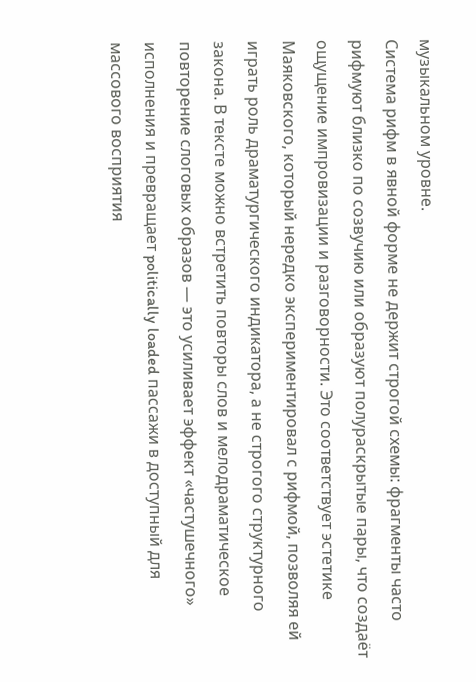музыкальном уровне.
Система рифм в явной форме не держит строгой схемы: фрагменты часто рифмуют близко по созвучию или образуют полураскрытые пары, что создаёт ощущение импровизации и разговорности. Это соответствует эстетике Маяковского, который нередко экспериментировал с рифмой, позволяя ей играть роль драматургического индикатора, а не строгого структурного закона. В тексте можно встретить повторы слов и мелодраматическое повторение слоговых образов — это усиливает эффект «частушечного» исполнения и превращает politically loaded пассажи в доступный для массового восприятия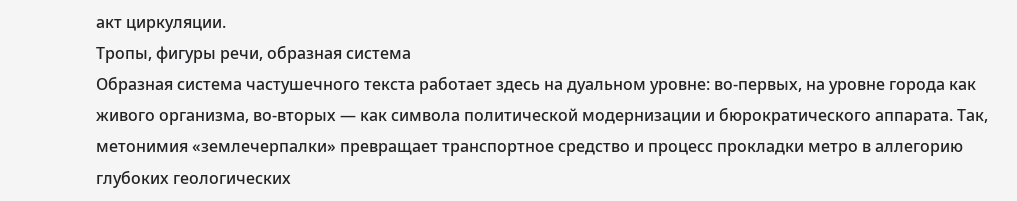акт циркуляции.
Тропы, фигуры речи, образная система
Образная система частушечного текста работает здесь на дуальном уровне: во-первых, на уровне города как живого организма, во-вторых — как символа политической модернизации и бюрократического аппарата. Так, метонимия «землечерпалки» превращает транспортное средство и процесс прокладки метро в аллегорию глубоких геологических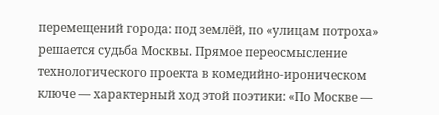перемещений города: под землёй, по «улицам потроха» решается судьба Москвы. Прямое переосмысление технологического проекта в комедийно-ироническом ключе — характерный ход этой поэтики: «По Москве —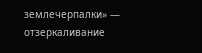землечерпалки» — отзеркаливание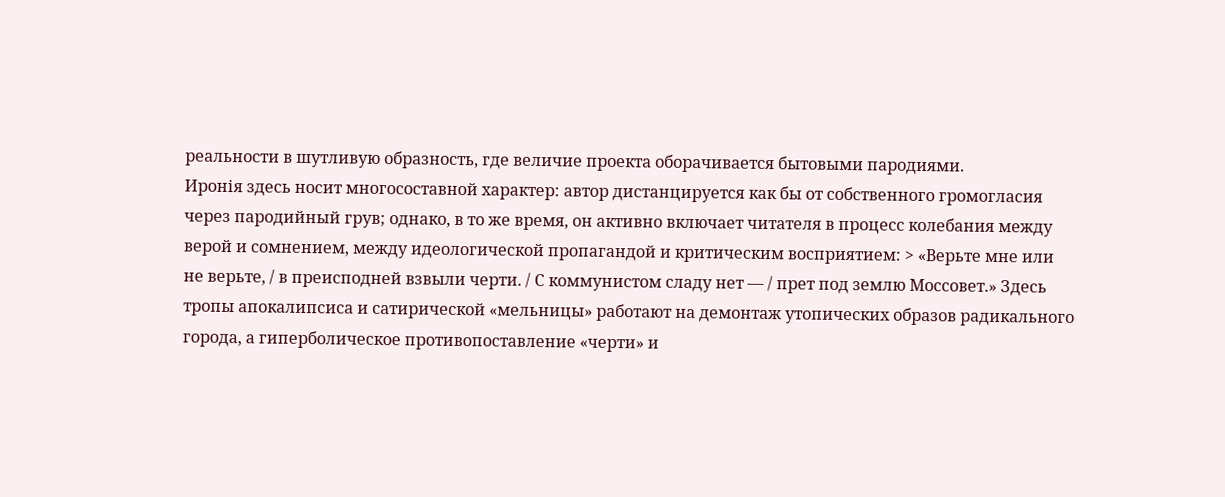реальности в шутливую образность, где величие проекта оборачивается бытовыми пародиями.
Иронія здесь носит многосоставной характер: автор дистанцируется как бы от собственного громогласия через пародийный грув; однако, в то же время, он активно включает читателя в процесс колебания между верой и сомнением, между идеологической пропагандой и критическим восприятием: > «Верьте мне или не верьте, / в преисподней взвыли черти. / С коммунистом сладу нет — / прет под землю Моссовет.» Здесь тропы апокалипсиса и сатирической «мельницы» работают на демонтаж утопических образов радикального города, а гиперболическое противопоставление «черти» и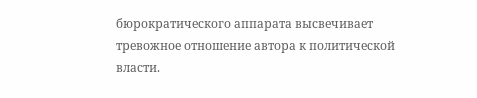бюрократического аппарата высвечивает тревожное отношение автора к политической власти.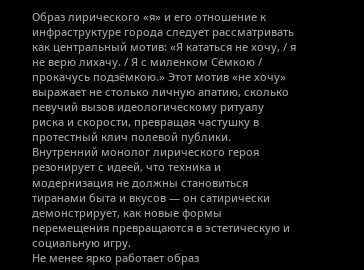Образ лирического «я» и его отношениe к инфраструктуре города следует рассматривать как центральный мотив: «Я кататься не хочу, / я не верю лихачу. / Я с миленком Сёмкою / прокачусь подзёмкою.» Этот мотив «не хочу» выражает не столько личную апатию, сколько певучий вызов идеологическому ритуалу риска и скорости, превращая частушку в протестный клич полевой публики. Внутренний монолог лирического героя резонирует с идеей, что техника и модернизация не должны становиться тиранами быта и вкусов — он сатирически демонстрирует, как новые формы перемещения превращаются в эстетическую и социальную игру.
Не менее ярко работает образ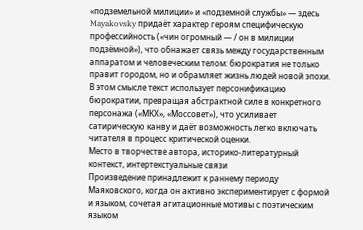«подземельной милиции» и «подземной службы» — здесь Mayakovsky придаёт характер героям специфическую профессийность («чин огромный — / он в милиции подзёмной»), что обнажает связь между государственным аппаратом и человеческим телом: бюрократия не только правит городом, но и обрамляет жизнь людей новой эпохи. В этом смысле текст использует персонификацию бюрократии, превращая абстрактной силе в конкретного персонажа («МКХ», «Моссовет»), что усиливает сатирическую канву и даёт возможность легко включать читателя в процесс критической оценки.
Место в творчестве автора, историко-литературный контекст, интертекстуальные связи
Произведение принадлежит к раннему периоду Маяковского, когда он активно экспериментирует с формой и языком, сочетая агитационные мотивы с поэтическим языком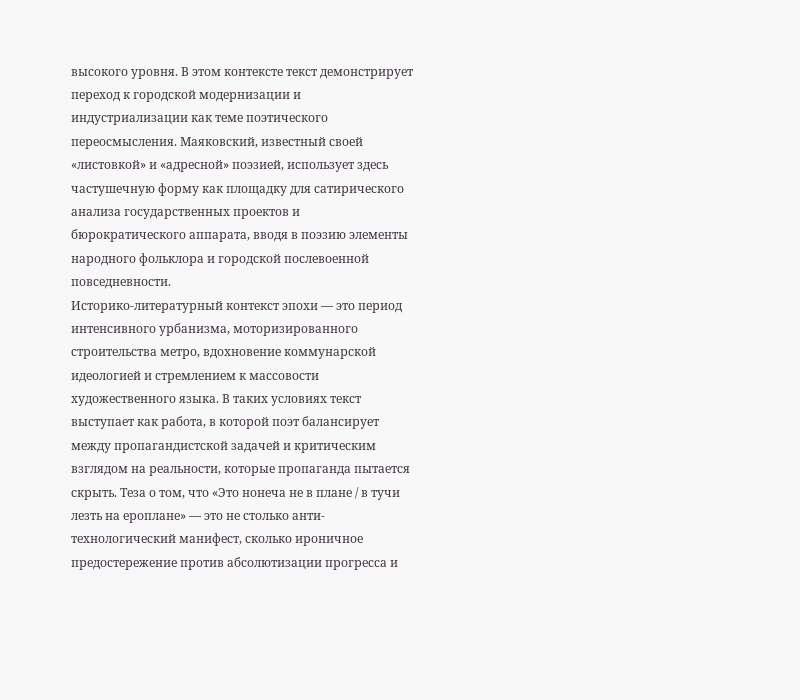высокого уровня. В этом контексте текст демонстрирует переход к городской модернизации и индустриализации как теме поэтического переосмысления. Маяковский, известный своей «листовкой» и «адресной» поэзией, использует здесь частушечную форму как площадку для сатирического анализа государственных проектов и бюрократического аппарата, вводя в поэзию элементы народного фольклора и городской послевоенной повседневности.
Историко-литературный контекст эпохи — это период интенсивного урбанизма, моторизированного строительства метро, вдохновение коммунарской идеологией и стремлением к массовости художественного языка. В таких условиях текст выступает как работа, в которой поэт балансирует между пропагандистской задачей и критическим взглядом на реальности, которые пропаганда пытается скрыть. Теза о том, что «Это нонеча не в плане / в тучи лезть на ероплане» — это не столько анти-технологический манифест, сколько ироничное предостережение против абсолютизации прогресса и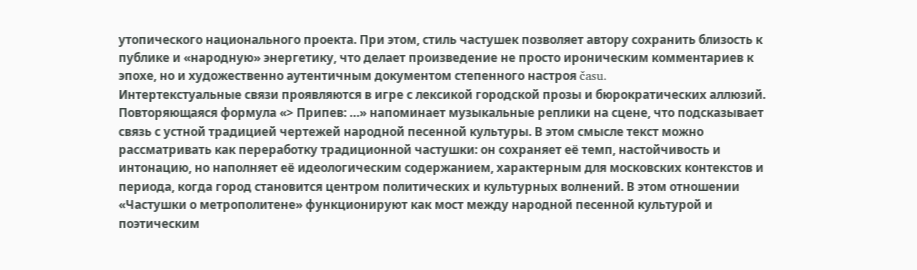утопического национального проекта. При этом, стиль частушек позволяет автору сохранить близость к публике и «народную» энергетику, что делает произведение не просто ироническим комментариев к эпохе, но и художественно аутентичным документом степенного настроя času.
Интертекстуальные связи проявляются в игре с лексикой городской прозы и бюрократических аллюзий. Повторяющаяся формула «> Припев: …» напоминает музыкальные реплики на сцене, что подсказывает связь с устной традицией чертежей народной песенной культуры. В этом смысле текст можно рассматривать как переработку традиционной частушки: он сохраняет её темп, настойчивость и интонацию, но наполняет её идеологическим содержанием, характерным для московских контекстов и периода, когда город становится центром политических и культурных волнений. В этом отношении «Частушки о метрополитене» функционируют как мост между народной песенной культурой и поэтическим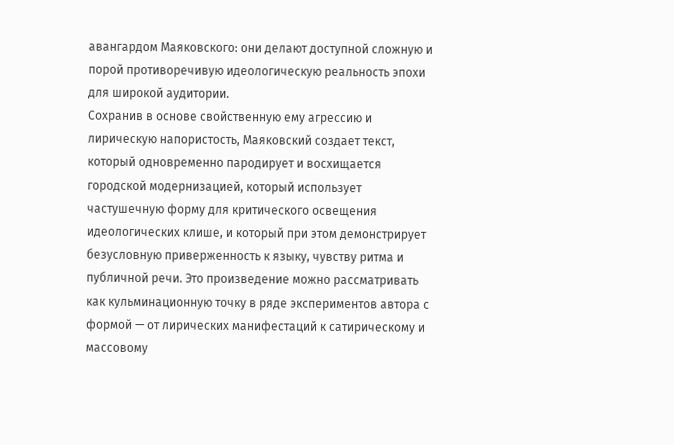авангардом Маяковского: они делают доступной сложную и порой противоречивую идеологическую реальность эпохи для широкой аудитории.
Сохранив в основе свойственную ему агрессию и лирическую напористость, Маяковский создает текст, который одновременно пародирует и восхищается городской модернизацией, который использует частушечную форму для критического освещения идеологических клише, и который при этом демонстрирует безусловную приверженность к языку, чувству ритма и публичной речи. Это произведение можно рассматривать как кульминационную точку в ряде экспериментов автора с формой — от лирических манифестаций к сатирическому и массовому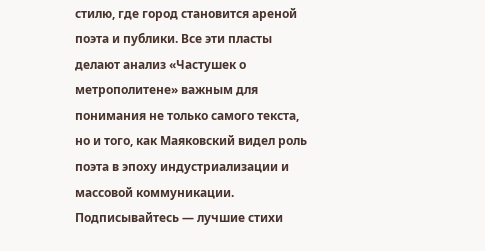стилю, где город становится ареной поэта и публики. Все эти пласты делают анализ «Частушек о метрополитене» важным для понимания не только самого текста, но и того, как Маяковский видел роль поэта в эпоху индустриализации и массовой коммуникации.
Подписывайтесь — лучшие стихи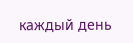каждый день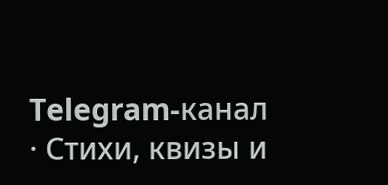Telegram-канал · Стихи, квизы и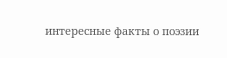интересные факты о поэзии